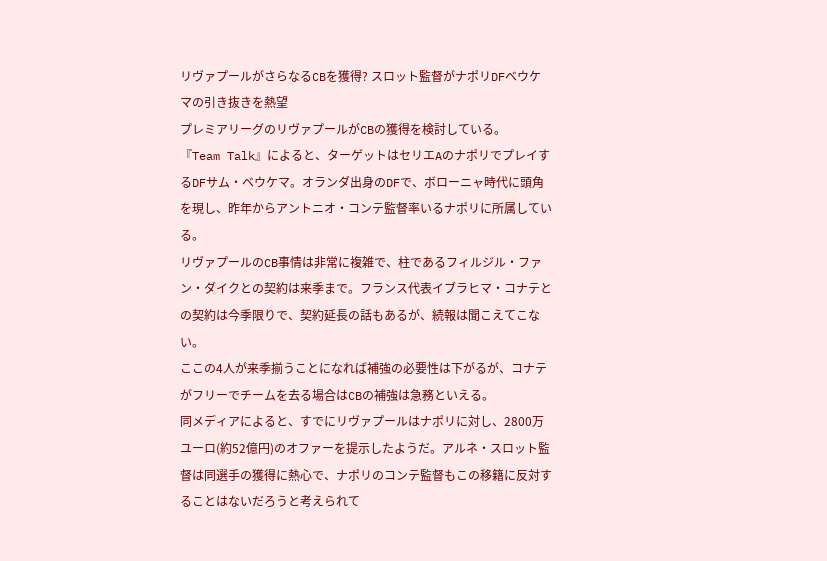リヴァプールがさらなるCBを獲得? スロット監督がナポリDFベウケマの引き抜きを熱望
プレミアリーグのリヴァプールがCBの獲得を検討している。
『Team Talk』によると、ターゲットはセリエAのナポリでプレイするDFサム・ベウケマ。オランダ出身のDFで、ボローニャ時代に頭角を現し、昨年からアントニオ・コンテ監督率いるナポリに所属している。
リヴァプールのCB事情は非常に複雑で、柱であるフィルジル・ファン・ダイクとの契約は来季まで。フランス代表イブラヒマ・コナテとの契約は今季限りで、契約延長の話もあるが、続報は聞こえてこない。
ここの4人が来季揃うことになれば補強の必要性は下がるが、コナテがフリーでチームを去る場合はCBの補強は急務といえる。
同メディアによると、すでにリヴァプールはナポリに対し、2800万ユーロ(約52億円)のオファーを提示したようだ。アルネ・スロット監督は同選手の獲得に熱心で、ナポリのコンテ監督もこの移籍に反対することはないだろうと考えられて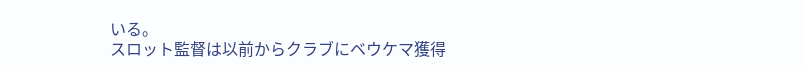いる。
スロット監督は以前からクラブにベウケマ獲得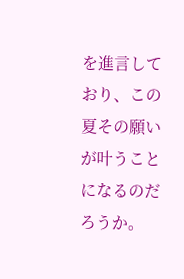を進言しており、この夏その願いが叶うことになるのだろうか。